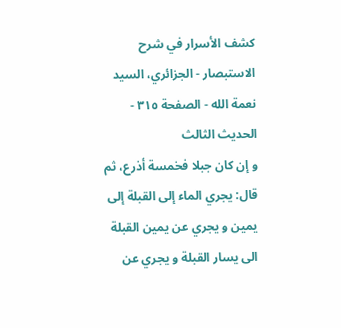كشف الأسرار في شرح الاستبصار - الجزائري، السيد نعمة الله - الصفحة ٣١٥ - الحديث الثالث
و إن كان جبلا فخمسة أذرع، ثم قال: يجري الماء إلى القبلة إلى يمين و يجري عن يمين القبلة الى يسار القبلة و يجري عن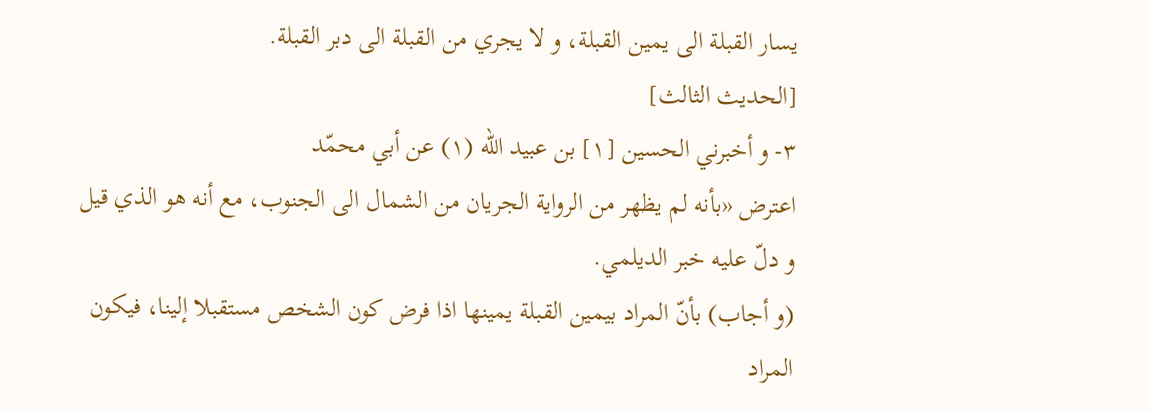يسار القبلة الى يمين القبلة، و لا يجري من القبلة الى دبر القبلة.
[الحديث الثالث]
٣- و أخبرني الحسين [١] بن عبيد اللّه (١) عن أبي محمّد
اعترض «بأنه لم يظهر من الرواية الجريان من الشمال الى الجنوب، مع أنه هو الذي قيل و دلّ عليه خبر الديلمي.
(و أجاب) بأنّ المراد بيمين القبلة يمينها اذا فرض كون الشخص مستقبلا إلينا، فيكون المراد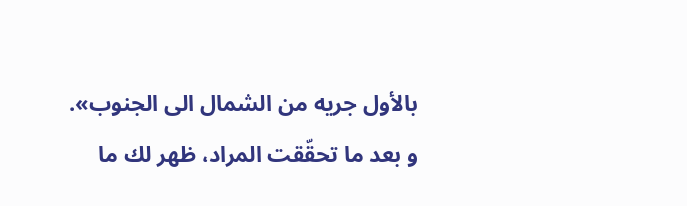بالأول جريه من الشمال الى الجنوب».
و بعد ما تحقّقت المراد، ظهر لك ما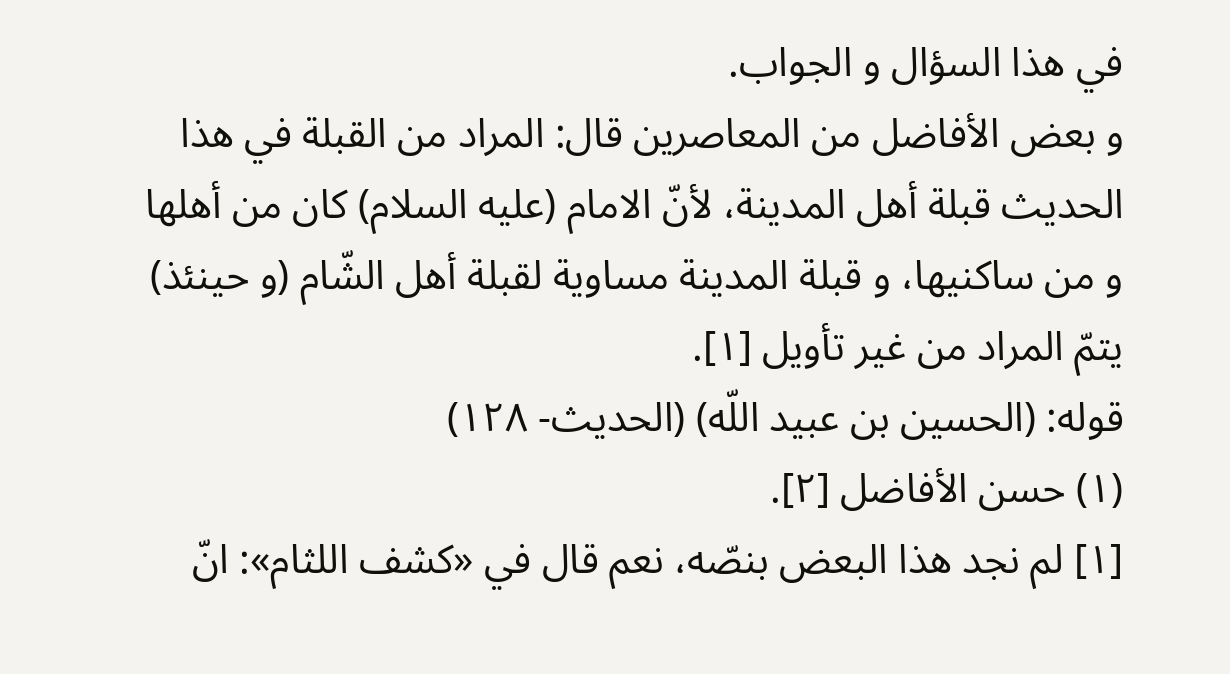في هذا السؤال و الجواب.
و بعض الأفاضل من المعاصرين قال: المراد من القبلة في هذا الحديث قبلة أهل المدينة، لأنّ الامام (عليه السلام) كان من أهلها و من ساكنيها، و قبلة المدينة مساوية لقبلة أهل الشّام (و حينئذ) يتمّ المراد من غير تأويل [١].
قوله: (الحسين بن عبيد اللّه) (الحديث- ١٢٨)
(١) حسن الأفاضل [٢].
[١] لم نجد هذا البعض بنصّه، نعم قال في «كشف اللثام»: انّ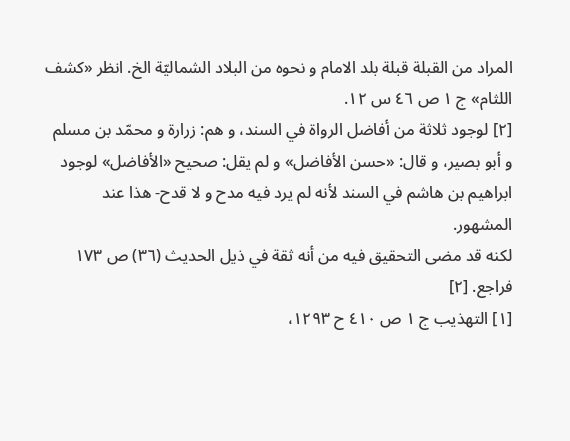المراد من القبلة قبلة بلد الامام و نحوه من البلاد الشماليّة الخ. انظر «كشف اللثام» ج ١ ص ٤٦ س ١٢.
[٢] لوجود ثلاثة من أفاضل الرواة في السند، و هم: زرارة و محمّد بن مسلم و أبو بصير، و قال: «حسن الأفاضل» و لم يقل: صحيح «الأفاضل» لوجود ابراهيم بن هاشم في السند لأنه لم يرد فيه مدح و لا قدح- هذا عند المشهور.
لكنه قد مضى التحقيق فيه من أنه ثقة في ذيل الحديث (٣٦) ص ١٧٣ فراجع. [٢]
[١] التهذيب ج ١ ص ٤١٠ ح ١٢٩٣،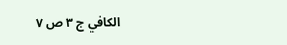الكافي ج ٣ ص ٧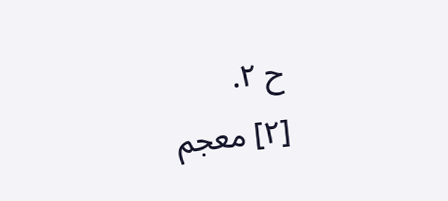ح ٢.
[٢] معجم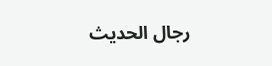رجال الحديث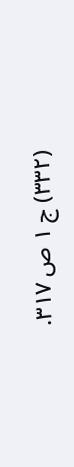(٣٣٢) ج ١ ص ٣١٧.